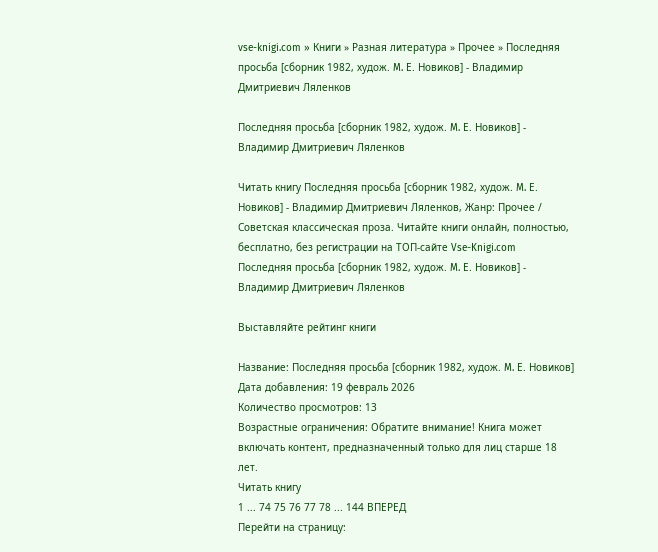vse-knigi.com » Книги » Разная литература » Прочее » Последняя просьба [сборник 1982, худож. M. Е. Новиков] - Владимир Дмитриевич Ляленков

Последняя просьба [сборник 1982, худож. M. Е. Новиков] - Владимир Дмитриевич Ляленков

Читать книгу Последняя просьба [сборник 1982, худож. M. Е. Новиков] - Владимир Дмитриевич Ляленков, Жанр: Прочее / Советская классическая проза. Читайте книги онлайн, полностью, бесплатно, без регистрации на ТОП-сайте Vse-Knigi.com
Последняя просьба [сборник 1982, худож. M. Е. Новиков] - Владимир Дмитриевич Ляленков

Выставляйте рейтинг книги

Название: Последняя просьба [сборник 1982, худож. M. Е. Новиков]
Дата добавления: 19 февраль 2026
Количество просмотров: 13
Возрастные ограничения: Обратите внимание! Книга может включать контент, предназначенный только для лиц старше 18 лет.
Читать книгу
1 ... 74 75 76 77 78 ... 144 ВПЕРЕД
Перейти на страницу: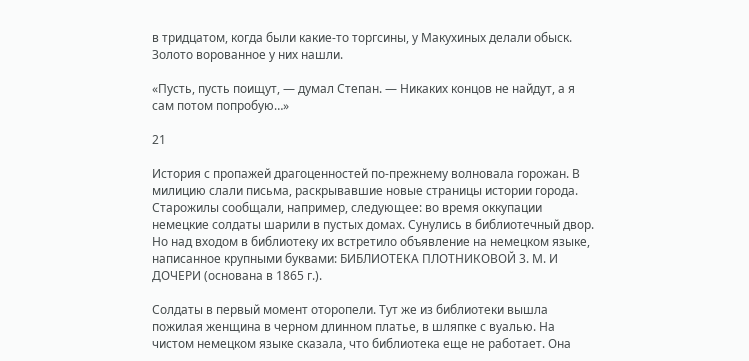в тридцатом, когда были какие-то торгсины, у Макухиных делали обыск. Золото ворованное у них нашли.

«Пусть, пусть поищут, — думал Степан. — Никаких концов не найдут, а я сам потом попробую…»

21

История с пропажей драгоценностей по-прежнему волновала горожан. В милицию слали письма, раскрывавшие новые страницы истории города. Старожилы сообщали, например, следующее: во время оккупации немецкие солдаты шарили в пустых домах. Сунулись в библиотечный двор. Но над входом в библиотеку их встретило объявление на немецком языке, написанное крупными буквами: БИБЛИОТЕКА ПЛОТНИКОВОЙ 3. М. И ДОЧЕРИ (основана в 1865 г.).

Солдаты в первый момент оторопели. Тут же из библиотеки вышла пожилая женщина в черном длинном платье, в шляпке с вуалью. На чистом немецком языке сказала, что библиотека еще не работает. Она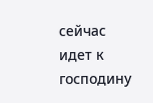сейчас идет к господину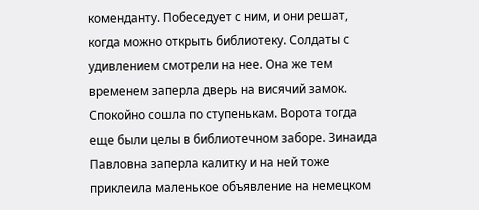коменданту. Побеседует с ним, и они решат, когда можно открыть библиотеку. Солдаты с удивлением смотрели на нее. Она же тем временем заперла дверь на висячий замок. Спокойно сошла по ступенькам. Ворота тогда еще были целы в библиотечном заборе. Зинаида Павловна заперла калитку и на ней тоже приклеила маленькое объявление на немецком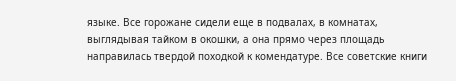языке. Все горожане сидели еще в подвалах, в комнатах, выглядывая тайком в окошки, а она прямо через площадь направилась твердой походкой к комендатуре. Все советские книги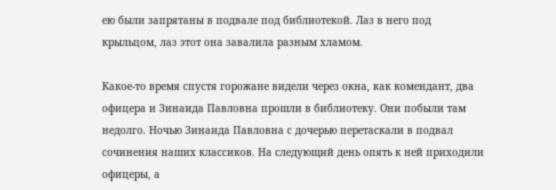ею были запрятаны в подвале под библиотекой. Лаз в него под крыльцом, лаз этот она завалила разным хламом.

Какое-то время спустя горожане видели через окна, как комендант, два офицера и Зинаида Павловна прошли в библиотеку. Они побыли там недолго. Ночью Зинаида Павловна с дочерью перетаскали в подвал сочинения наших классиков. На следующий день опять к ней приходили офицеры, а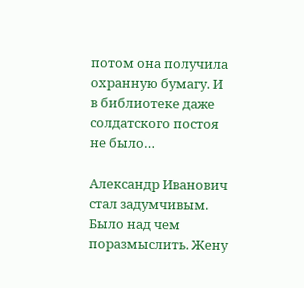потом она получила охранную бумагу. И в библиотеке даже солдатского постоя не было…

Александр Иванович стал задумчивым. Было над чем поразмыслить. Жену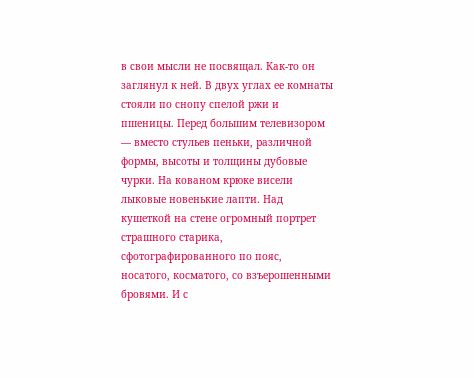в свои мысли не посвящал. Как-то он заглянул к ней. В двух углах ее комнаты стояли по снопу спелой ржи и пшеницы. Перед большим телевизором — вместо стульев пеньки, различной формы, высоты и толщины дубовые чурки. На кованом крюке висели лыковые новенькие лапти. Над кушеткой на стене огромный портрет страшного старика, сфотографированного по пояс, носатого, косматого, со взъерошенными бровями. И с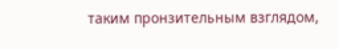таким пронзительным взглядом,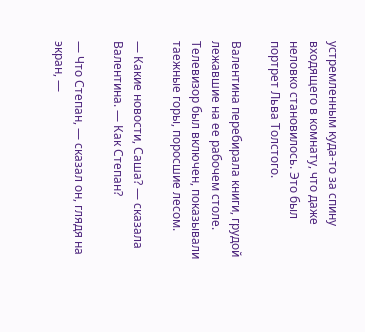устремленным куда-то за спину входящего в комнату, что даже неловко становилось. Это был портрет Льва Толстого.

Валентина перебирала книги, грудой лежавшие на ее рабочем столе. Телевизор был включен, показывали таежные горы, поросшие лесом.

— Какие новости, Саша? — сказала Валентина. — Как Степан?

— Что Степан, — сказал он, глядя на экран, —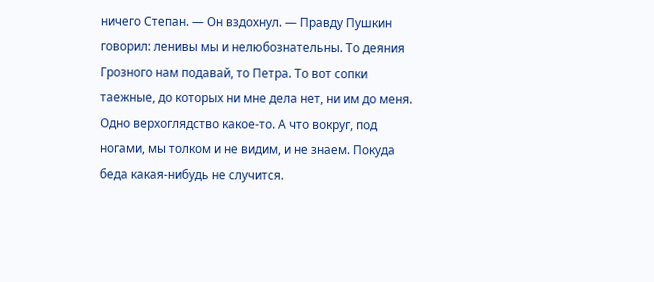ничего Степан. — Он вздохнул. — Правду Пушкин говорил: ленивы мы и нелюбознательны. То деяния Грозного нам подавай, то Петра. То вот сопки таежные, до которых ни мне дела нет, ни им до меня. Одно верхоглядство какое-то. А что вокруг, под ногами, мы толком и не видим, и не знаем. Покуда беда какая-нибудь не случится.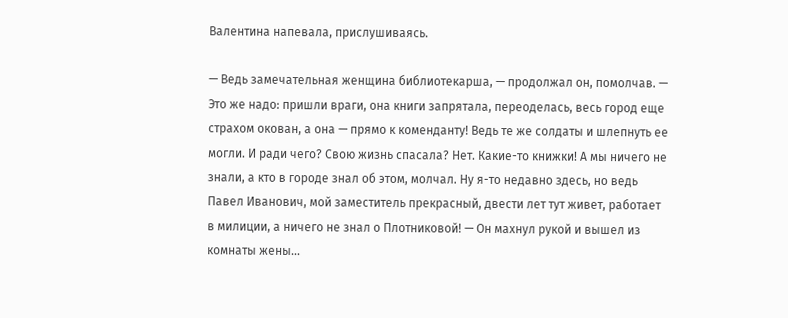Валентина напевала, прислушиваясь.

— Ведь замечательная женщина библиотекарша, — продолжал он, помолчав. — Это же надо: пришли враги, она книги запрятала, переоделась, весь город еще страхом окован, а она — прямо к коменданту! Ведь те же солдаты и шлепнуть ее могли. И ради чего? Свою жизнь спасала? Нет. Какие-то книжки! А мы ничего не знали, а кто в городе знал об этом, молчал. Ну я-то недавно здесь, но ведь Павел Иванович, мой заместитель прекрасный, двести лет тут живет, работает в милиции, а ничего не знал о Плотниковой! — Он махнул рукой и вышел из комнаты жены…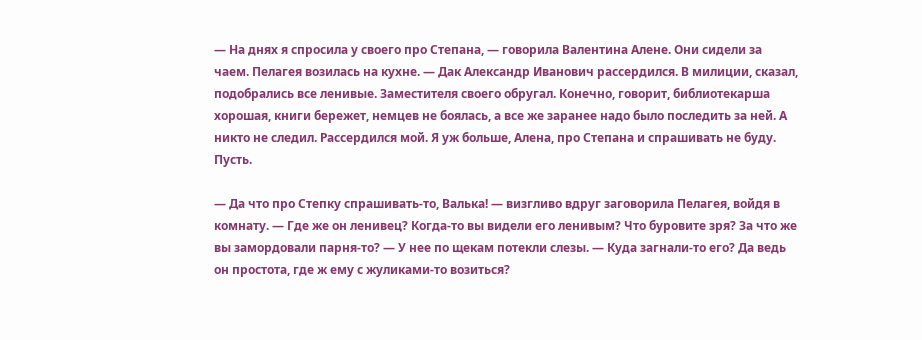— На днях я спросила у своего про Степана, — говорила Валентина Алене. Они сидели за чаем. Пелагея возилась на кухне. — Дак Александр Иванович рассердился. В милиции, сказал, подобрались все ленивые. Заместителя своего обругал. Конечно, говорит, библиотекарша хорошая, книги бережет, немцев не боялась, а все же заранее надо было последить за ней. А никто не следил. Рассердился мой. Я уж больше, Алена, про Степана и спрашивать не буду. Пусть.

— Да что про Степку спрашивать-то, Валька! — визгливо вдруг заговорила Пелагея, войдя в комнату. — Где же он ленивец? Когда-то вы видели его ленивым? Что буровите зря? За что же вы замордовали парня-то? — У нее по щекам потекли слезы. — Куда загнали-то его? Да ведь он простота, где ж ему с жуликами-то возиться?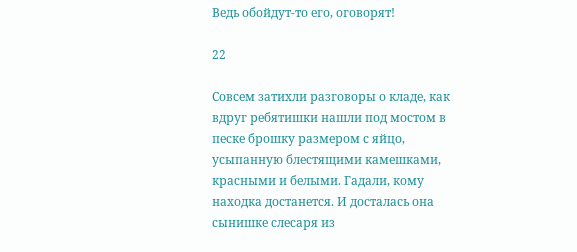Ведь обойдут-то его, оговорят!

22

Совсем затихли разговоры о кладе, как вдруг ребятишки нашли под мостом в песке брошку размером с яйцо, усыпанную блестящими камешками, красными и белыми. Гадали, кому находка достанется. И досталась она сынишке слесаря из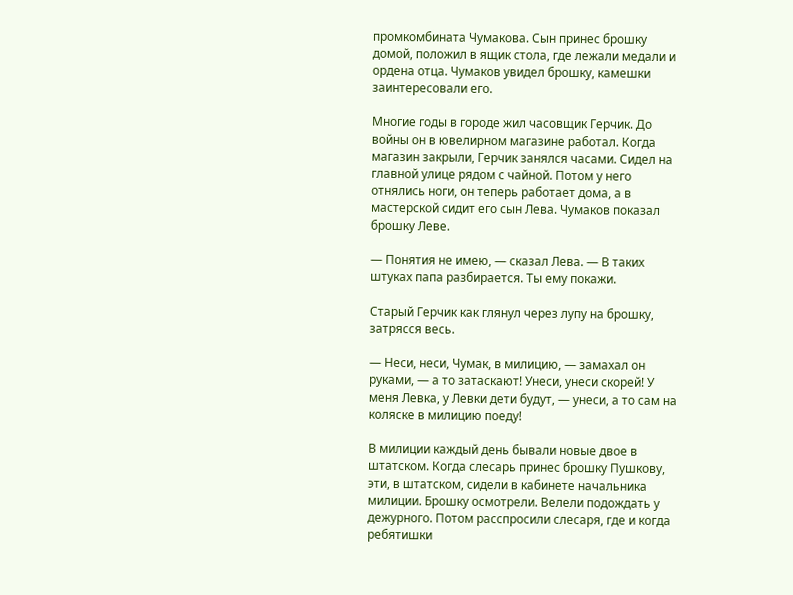промкомбината Чумакова. Сын принес брошку домой, положил в ящик стола, где лежали медали и ордена отца. Чумаков увидел брошку, камешки заинтересовали его.

Многие годы в городе жил часовщик Герчик. До войны он в ювелирном магазине работал. Когда магазин закрыли, Герчик занялся часами. Сидел на главной улице рядом с чайной. Потом у него отнялись ноги, он теперь работает дома, а в мастерской сидит его сын Лева. Чумаков показал брошку Леве.

— Понятия не имею, — сказал Лева. — В таких штуках папа разбирается. Ты ему покажи.

Старый Герчик как глянул через лупу на брошку, затрясся весь.

— Неси, неси, Чумак, в милицию, — замахал он руками, — а то затаскают! Унеси, унеси скорей! У меня Левка, у Левки дети будут, — унеси, а то сам на коляске в милицию поеду!

В милиции каждый день бывали новые двое в штатском. Когда слесарь принес брошку Пушкову, эти, в штатском, сидели в кабинете начальника милиции. Брошку осмотрели. Велели подождать у дежурного. Потом расспросили слесаря, где и когда ребятишки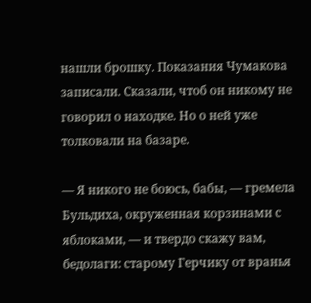нашли брошку. Показания Чумакова записали. Сказали, чтоб он никому не говорил о находке. Но о ней уже толковали на базаре.

— Я никого не боюсь, бабы, — гремела Бульдиха, окруженная корзинами с яблоками, — и твердо скажу вам, бедолаги: старому Герчику от вранья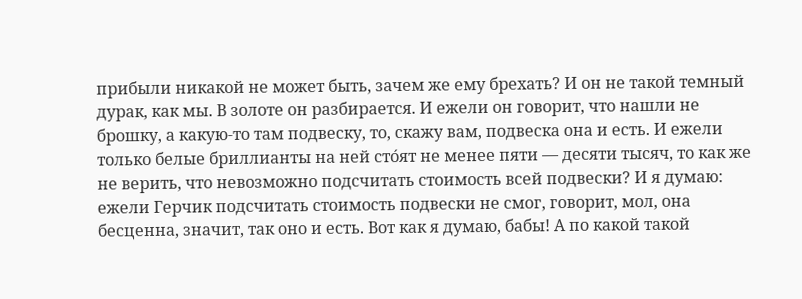прибыли никакой не может быть, зачем же ему брехать? И он не такой темный дурак, как мы. В золоте он разбирается. И ежели он говорит, что нашли не брошку, а какую-то там подвеску, то, скажу вам, подвеска она и есть. И ежели только белые бриллианты на ней сто́ят не менее пяти — десяти тысяч, то как же не верить, что невозможно подсчитать стоимость всей подвески? И я думаю: ежели Герчик подсчитать стоимость подвески не смог, говорит, мол, она бесценна, значит, так оно и есть. Вот как я думаю, бабы! А по какой такой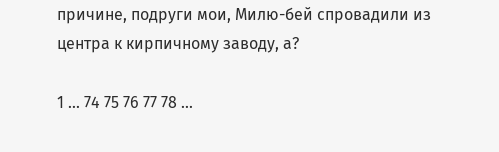причине, подруги мои, Милю-бей спровадили из центра к кирпичному заводу, а?

1 ... 74 75 76 77 78 ...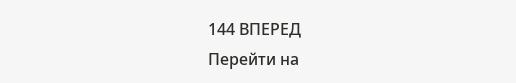144 ВПЕРЕД
Перейти на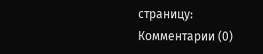страницу:
Комментарии (0)